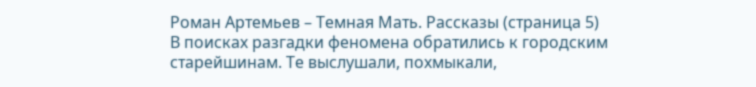Роман Артемьев – Темная Мать. Рассказы (страница 5)
В поисках разгадки феномена обратились к городским старейшинам. Те выслушали, похмыкали,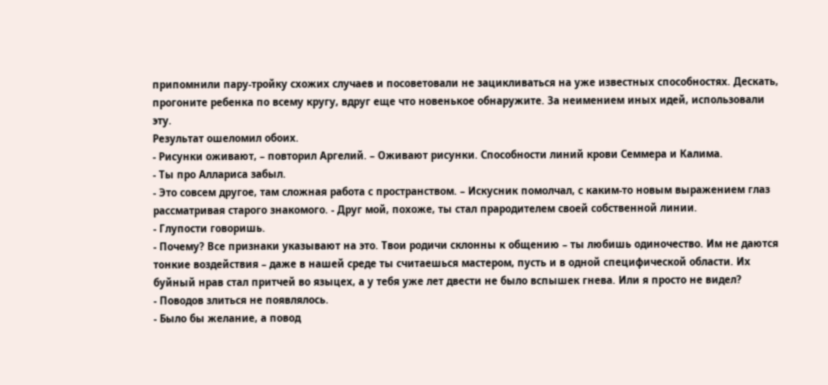припомнили пару-тройку схожих случаев и посоветовали не зацикливаться на уже известных способностях. Дескать, прогоните ребенка по всему кругу, вдруг еще что новенькое обнаружите. За неимением иных идей, использовали эту.
Результат ошеломил обоих.
- Рисунки оживают, – повторил Аргелий. – Оживают рисунки. Способности линий крови Семмера и Калима.
- Ты про Аллариса забыл.
- Это совсем другое, там сложная работа с пространством. – Искусник помолчал, с каким-то новым выражением глаз рассматривая старого знакомого. - Друг мой, похоже, ты стал прародителем своей собственной линии.
- Глупости говоришь.
- Почему? Все признаки указывают на это. Твои родичи склонны к общению – ты любишь одиночество. Им не даются тонкие воздействия – даже в нашей среде ты считаешься мастером, пусть и в одной специфической области. Их буйный нрав стал притчей во языцех, а у тебя уже лет двести не было вспышек гнева. Или я просто не видел?
- Поводов злиться не появлялось.
- Было бы желание, а повод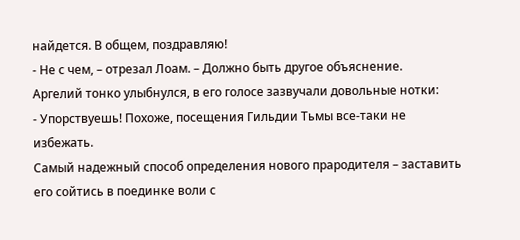найдется. В общем, поздравляю!
- Не с чем, – отрезал Лоам. – Должно быть другое объяснение.
Аргелий тонко улыбнулся, в его голосе зазвучали довольные нотки:
- Упорствуешь! Похоже, посещения Гильдии Тьмы все-таки не избежать.
Самый надежный способ определения нового прародителя – заставить его сойтись в поединке воли с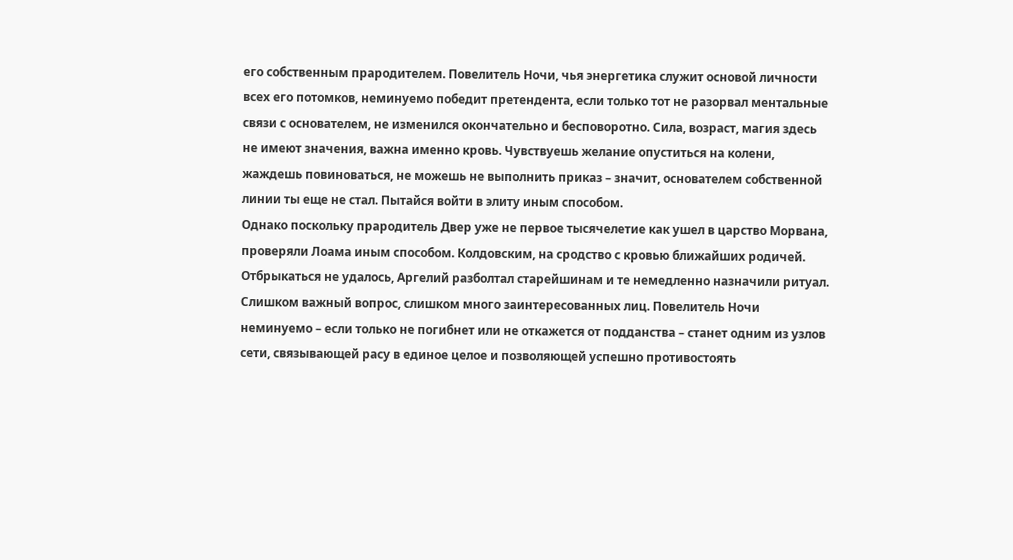его собственным прародителем. Повелитель Ночи, чья энергетика служит основой личности всех его потомков, неминуемо победит претендента, если только тот не разорвал ментальные связи с основателем, не изменился окончательно и бесповоротно. Сила, возраст, магия здесь не имеют значения, важна именно кровь. Чувствуешь желание опуститься на колени, жаждешь повиноваться, не можешь не выполнить приказ – значит, основателем собственной линии ты еще не стал. Пытайся войти в элиту иным способом.
Однако поскольку прародитель Двер уже не первое тысячелетие как ушел в царство Морвана, проверяли Лоама иным способом. Колдовским, на сродство с кровью ближайших родичей. Отбрыкаться не удалось, Аргелий разболтал старейшинам и те немедленно назначили ритуал. Слишком важный вопрос, слишком много заинтересованных лиц. Повелитель Ночи неминуемо – если только не погибнет или не откажется от подданства – станет одним из узлов сети, связывающей расу в единое целое и позволяющей успешно противостоять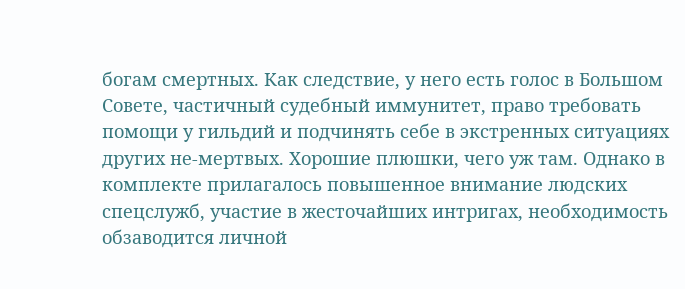богам смертных. Как следствие, у него есть голос в Большом Совете, частичный судебный иммунитет, право требовать помощи у гильдий и подчинять себе в экстренных ситуациях других не-мертвых. Хорошие плюшки, чего уж там. Однако в комплекте прилагалось повышенное внимание людских спецслужб, участие в жесточайших интригах, необходимость обзаводится личной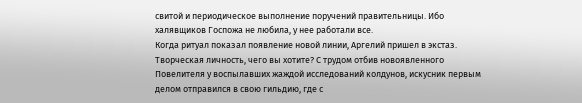свитой и периодическое выполнение поручений правительницы. Ибо халявщиков Госпожа не любила, у нее работали все.
Когда ритуал показал появление новой линии, Аргелий пришел в экстаз. Творческая личность, чего вы хотите? С трудом отбив новоявленного Повелителя у воспылавших жаждой исследований колдунов, искусник первым делом отправился в свою гильдию, где с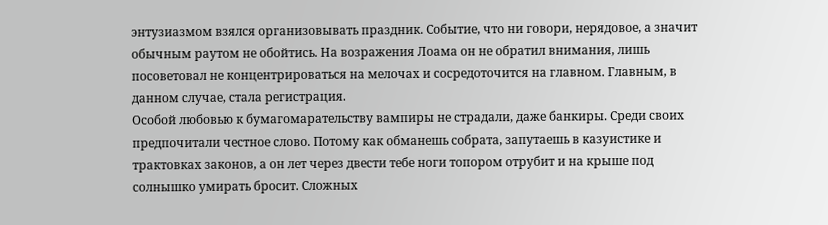энтузиазмом взялся организовывать праздник. Событие, что ни говори, нерядовое, а значит обычным раутом не обойтись. На возражения Лоама он не обратил внимания, лишь посоветовал не концентрироваться на мелочах и сосредоточится на главном. Главным, в данном случае, стала регистрация.
Особой любовью к бумагомарательству вампиры не страдали, даже банкиры. Среди своих предпочитали честное слово. Потому как обманешь собрата, запутаешь в казуистике и трактовках законов, а он лет через двести тебе ноги топором отрубит и на крыше под солнышко умирать бросит. Сложных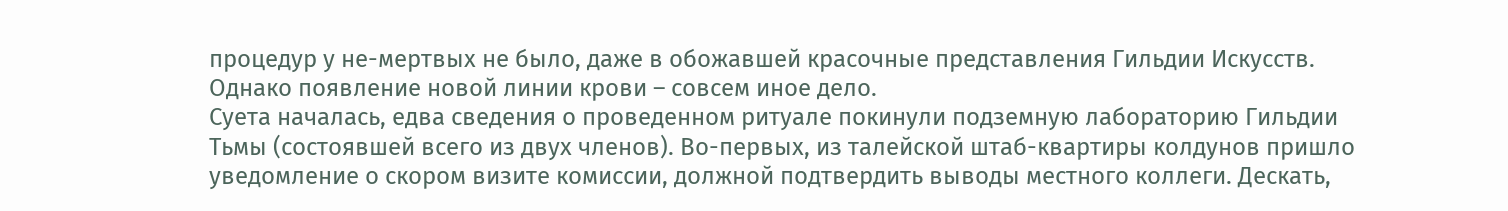процедур у не-мертвых не было, даже в обожавшей красочные представления Гильдии Искусств. Однако появление новой линии крови – совсем иное дело.
Суета началась, едва сведения о проведенном ритуале покинули подземную лабораторию Гильдии Тьмы (состоявшей всего из двух членов). Во-первых, из талейской штаб-квартиры колдунов пришло уведомление о скором визите комиссии, должной подтвердить выводы местного коллеги. Дескать,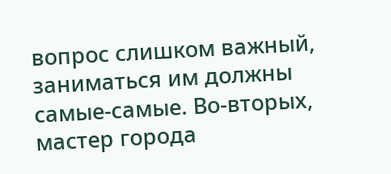вопрос слишком важный, заниматься им должны самые-самые. Во-вторых, мастер города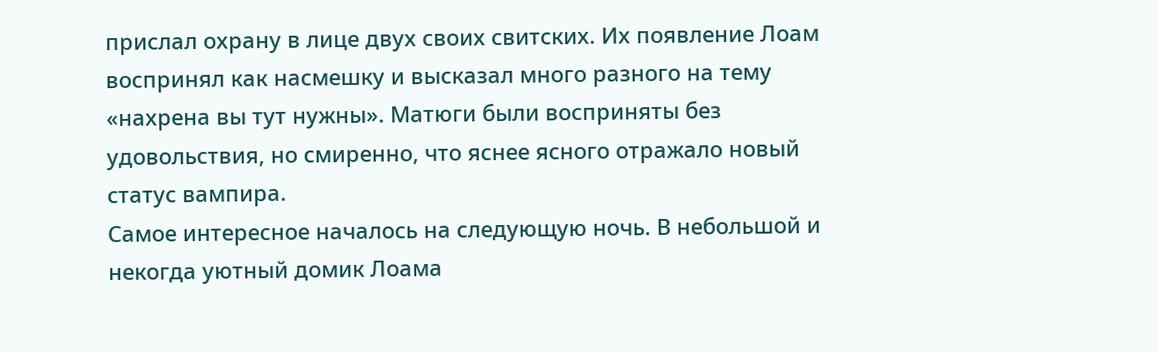прислал охрану в лице двух своих свитских. Их появление Лоам воспринял как насмешку и высказал много разного на тему «нахрена вы тут нужны». Матюги были восприняты без удовольствия, но смиренно, что яснее ясного отражало новый статус вампира.
Самое интересное началось на следующую ночь. В небольшой и некогда уютный домик Лоама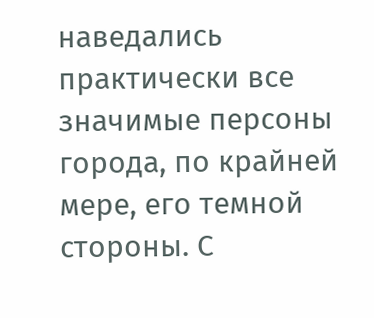наведались практически все значимые персоны города, по крайней мере, его темной стороны. С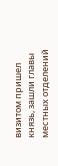визитом пришел князь, зашли главы местных отделений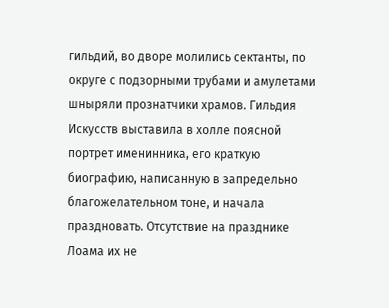гильдий, во дворе молились сектанты, по округе с подзорными трубами и амулетами шныряли прознатчики храмов. Гильдия Искусств выставила в холле поясной портрет именинника, его краткую биографию, написанную в запредельно благожелательном тоне, и начала праздновать. Отсутствие на празднике Лоама их не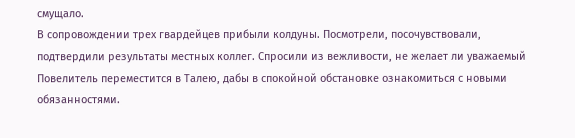смущало.
В сопровождении трех гвардейцев прибыли колдуны. Посмотрели, посочувствовали, подтвердили результаты местных коллег. Спросили из вежливости, не желает ли уважаемый Повелитель переместится в Талею, дабы в спокойной обстановке ознакомиться с новыми обязанностями.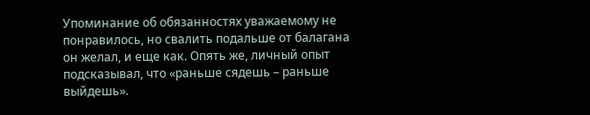Упоминание об обязанностях уважаемому не понравилось, но свалить подальше от балагана он желал, и еще как. Опять же, личный опыт подсказывал, что «раньше сядешь – раньше выйдешь».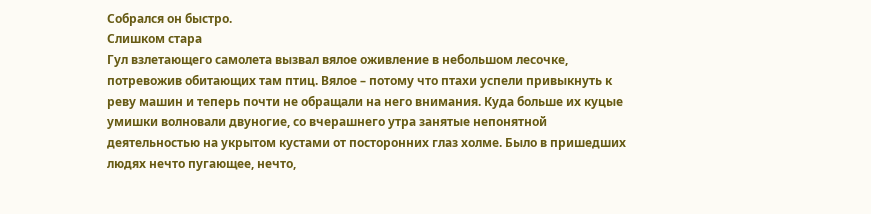Собрался он быстро.
Слишком стара
Гул взлетающего самолета вызвал вялое оживление в небольшом лесочке, потревожив обитающих там птиц. Вялое – потому что птахи успели привыкнуть к реву машин и теперь почти не обращали на него внимания. Куда больше их куцые умишки волновали двуногие, со вчерашнего утра занятые непонятной деятельностью на укрытом кустами от посторонних глаз холме. Было в пришедших людях нечто пугающее, нечто,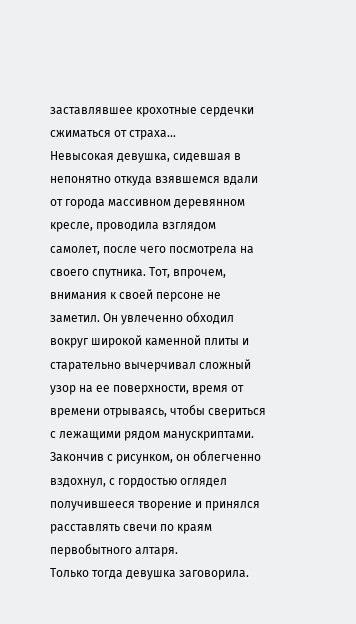заставлявшее крохотные сердечки сжиматься от страха…
Невысокая девушка, сидевшая в непонятно откуда взявшемся вдали от города массивном деревянном кресле, проводила взглядом самолет, после чего посмотрела на своего спутника. Тот, впрочем, внимания к своей персоне не заметил. Он увлеченно обходил вокруг широкой каменной плиты и старательно вычерчивал сложный узор на ее поверхности, время от времени отрываясь, чтобы свериться с лежащими рядом манускриптами. Закончив с рисунком, он облегченно вздохнул, с гордостью оглядел получившееся творение и принялся расставлять свечи по краям первобытного алтаря.
Только тогда девушка заговорила.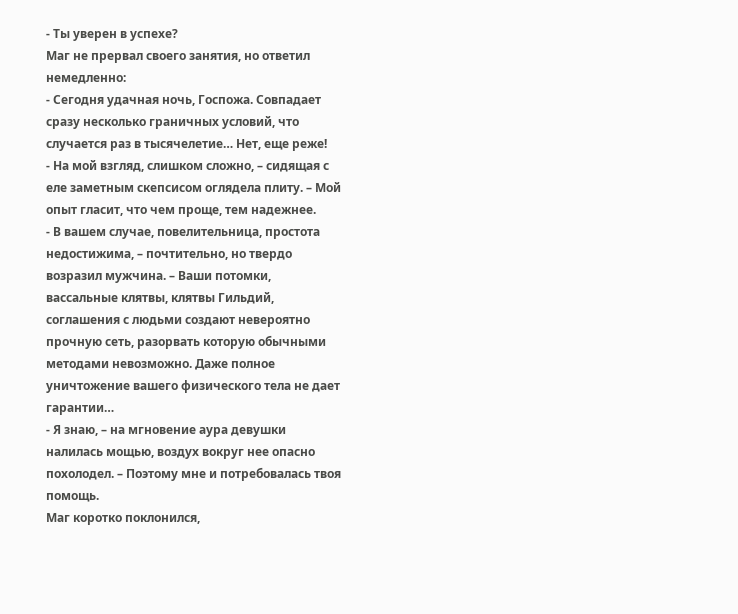- Ты уверен в успехе?
Маг не прервал своего занятия, но ответил немедленно:
- Сегодня удачная ночь, Госпожа. Совпадает сразу несколько граничных условий, что случается раз в тысячелетие… Нет, еще реже!
- На мой взгляд, слишком сложно, – сидящая с еле заметным скепсисом оглядела плиту. – Мой опыт гласит, что чем проще, тем надежнее.
- В вашем случае, повелительница, простота недостижима, – почтительно, но твердо возразил мужчина. – Ваши потомки, вассальные клятвы, клятвы Гильдий, соглашения с людьми создают невероятно прочную сеть, разорвать которую обычными методами невозможно. Даже полное уничтожение вашего физического тела не дает гарантии…
- Я знаю, – на мгновение аура девушки налилась мощью, воздух вокруг нее опасно похолодел. – Поэтому мне и потребовалась твоя помощь.
Маг коротко поклонился,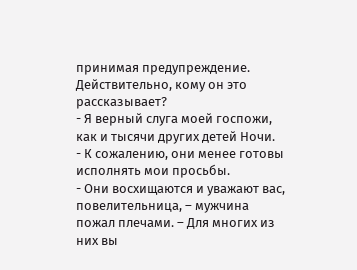принимая предупреждение. Действительно, кому он это рассказывает?
- Я верный слуга моей госпожи, как и тысячи других детей Ночи.
- К сожалению, они менее готовы исполнять мои просьбы.
- Они восхищаются и уважают вас, повелительница, – мужчина пожал плечами. – Для многих из них вы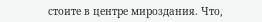стоите в центре мироздания. Что,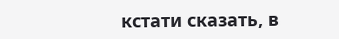кстати сказать, в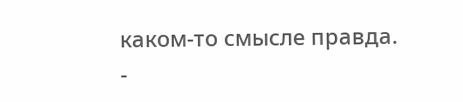каком-то смысле правда.
-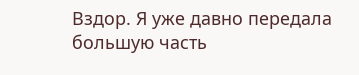Вздор. Я уже давно передала большую часть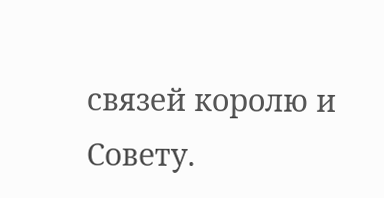связей королю и Совету.